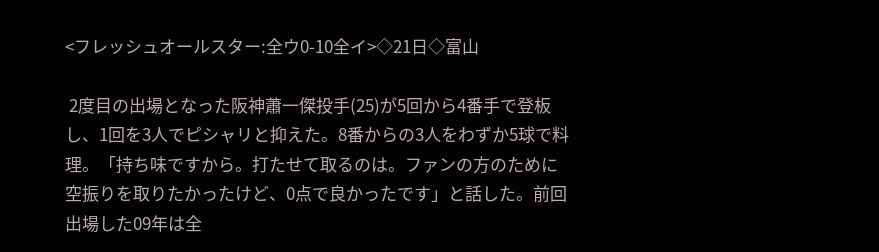<フレッシュオールスター:全ウ0-10全イ>◇21日◇富山

 2度目の出場となった阪神蕭一傑投手(25)が5回から4番手で登板し、1回を3人でピシャリと抑えた。8番からの3人をわずか5球で料理。「持ち味ですから。打たせて取るのは。ファンの方のために空振りを取りたかったけど、0点で良かったです」と話した。前回出場した09年は全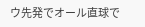ウ先発でオール直球で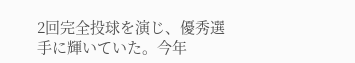2回完全投球を演じ、優秀選手に輝いていた。今年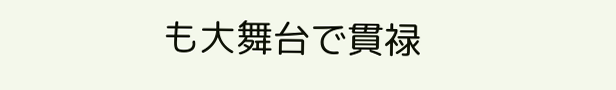も大舞台で貫禄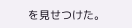を見せつけた。